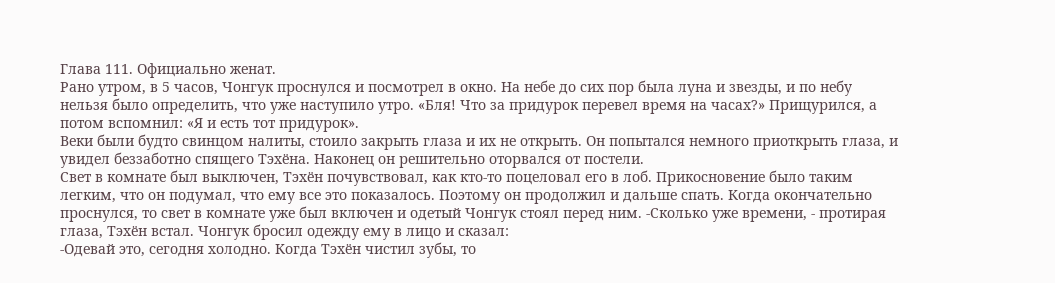Глава 111. Официально женат.
Рано утром, в 5 часов, Чонгук проснулся и посмотрел в окно. На небе до сих пор была луна и звезды, и по небу нельзя было определить, что уже наступило утро. «Бля! Что за придурок перевел время на часах?» Прищурился, а потом вспомнил: «Я и есть тот придурок».
Веки были будто свинцом налиты, стоило закрыть глаза и их не открыть. Он попытался немного приоткрыть глаза, и увидел беззаботно спящего Тэхёна. Наконец он решительно оторвался от постели.
Свет в комнате был выключен, Тэхён почувствовал, как кто-то поцеловал его в лоб. Прикосновение было таким легким, что он подумал, что ему все это показалось. Поэтому он продолжил и дальше спать. Когда окончательно проснулся, то свет в комнате уже был включен и одетый Чонгук стоял перед ним. -Сколько уже времени, - протирая глаза, Тэхён встал. Чонгук бросил одежду ему в лицо и сказал:
-Одевай это, сегодня холодно. Когда Тэхён чистил зубы, то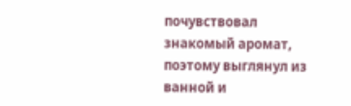почувствовал знакомый аромат, поэтому выглянул из ванной и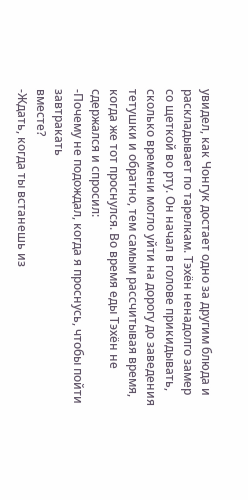увидел, как Чонгук достает одно за другим блюда и раскладывает по тарелкам. Тэхён ненадолго замер со щеткой во рту. Он начал в голове прикидывать, сколько времени могло уйти на дорогу до заведения тетушки и обратно, тем самым рассчитывая время, когда же тот проснулся. Во время еды Тэхён не сдержался и спросил:
-Почему не подождал, когда я проснусь, чтобы пойти завтракать
вместе?
-Ждать, когда ты встанешь из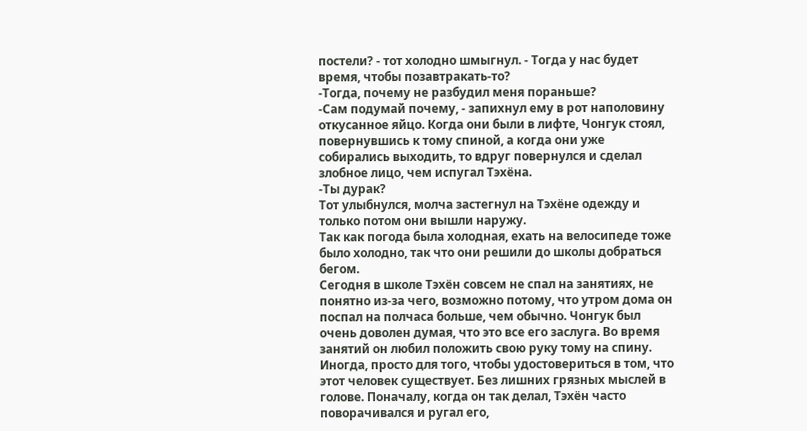постели? - тот холодно шмыгнул. - Тогда у нас будет время, чтобы позавтракать-то?
-Тогда, почему не разбудил меня пораньше?
-Сам подумай почему, - запихнул ему в рот наполовину откусанное яйцо. Когда они были в лифте, Чонгук стоял, повернувшись к тому спиной, а когда они уже собирались выходить, то вдруг повернулся и сделал злобное лицо, чем испугал Тэхёна.
-Ты дурак?
Тот улыбнулся, молча застегнул на Тэхёне одежду и только потом они вышли наружу.
Так как погода была холодная, ехать на велосипеде тоже было холодно, так что они решили до школы добраться бегом.
Сегодня в школе Тэхён совсем не спал на занятиях, не понятно из-за чего, возможно потому, что утром дома он поспал на полчаса больше, чем обычно. Чонгук был очень доволен думая, что это все его заслуга. Во время занятий он любил положить свою руку тому на спину. Иногда, просто для того, чтобы удостовериться в том, что этот человек существует. Без лишних грязных мыслей в голове. Поначалу, когда он так делал, Тэхён часто поворачивался и ругал его,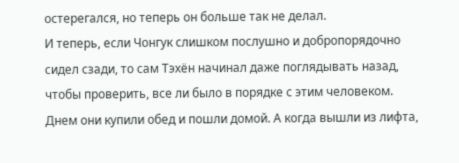остерегался, но теперь он больше так не делал.
И теперь, если Чонгук слишком послушно и добропорядочно сидел сзади, то сам Тэхён начинал даже поглядывать назад, чтобы проверить, все ли было в порядке с этим человеком.
Днем они купили обед и пошли домой. А когда вышли из лифта,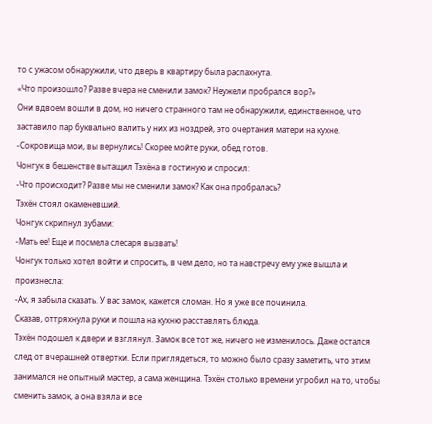то с ужасом обнаружили, что дверь в квартиру была распахнута.
«Что произошло? Разве вчера не сменили замок? Неужели пробрался вор?»
Они вдвоем вошли в дом, но ничего странного там не обнаружили, единственное, что заставило пар буквально валить у них из ноздрей, это очертания матери на кухне.
-Сокровища мои, вы вернулись! Скорее мойте руки, обед готов.
Чонгук в бешенстве вытащил Тэхёна в гостиную и спросил:
-Что происходит? Разве мы не сменили замок? Как она пробралась?
Тэхён стоял окаменевший.
Чонгук скрипнул зубами:
-Мать ее! Еще и посмела слесаря вызвать!
Чонгук только хотел войти и спросить, в чем дело, но та навстречу ему уже вышла и произнесла:
-Ах, я забыла сказать. У вас замок, кажется сломан. Но я уже все починила.
Сказав, оттряхнула руки и пошла на кухню расставлять блюда.
Тэхён подошел к двери и взглянул. Замок все тот же, ничего не изменилось. Даже остался след от вчерашней отвертки. Если приглядеться, то можно было сразу заметить, что этим занимался не опытный мастер, а сама женщина. Тэхён столько времени угробил на то, чтобы сменить замок, а она взяла и все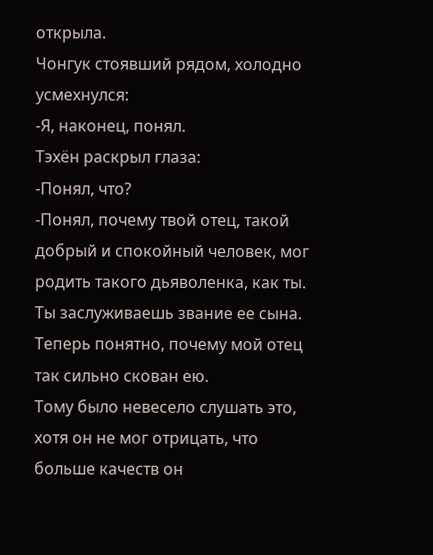открыла.
Чонгук стоявший рядом, холодно усмехнулся:
-Я, наконец, понял.
Тэхён раскрыл глаза:
-Понял, что?
-Понял, почему твой отец, такой добрый и спокойный человек, мог родить такого дьяволенка, как ты. Ты заслуживаешь звание ее сына. Теперь понятно, почему мой отец так сильно скован ею.
Тому было невесело слушать это, хотя он не мог отрицать, что больше качеств он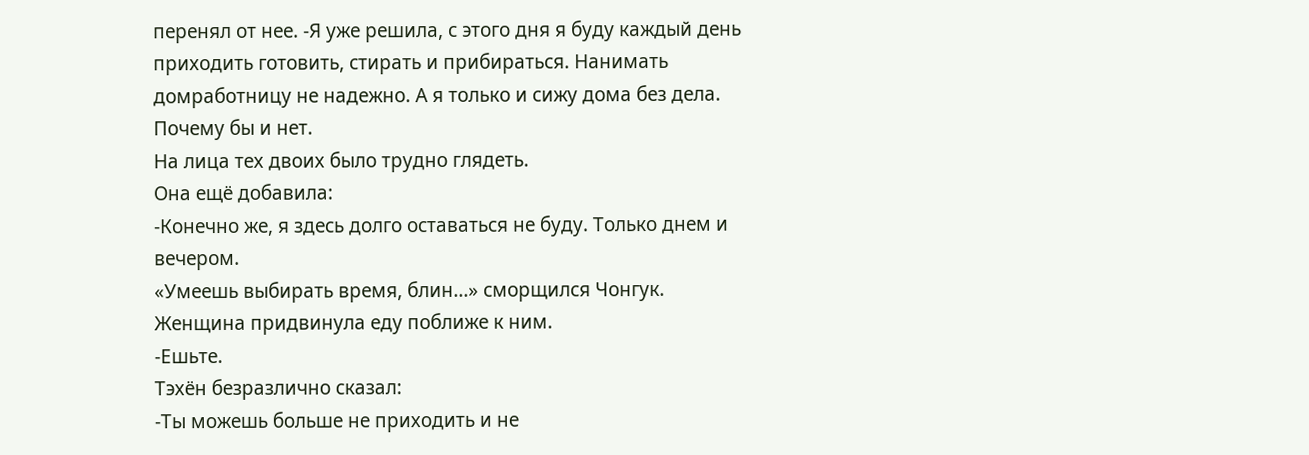перенял от нее. -Я уже решила, с этого дня я буду каждый день приходить готовить, стирать и прибираться. Нанимать домработницу не надежно. А я только и сижу дома без дела. Почему бы и нет.
На лица тех двоих было трудно глядеть.
Она ещё добавила:
-Конечно же, я здесь долго оставаться не буду. Только днем и вечером.
«Умеешь выбирать время, блин...» сморщился Чонгук.
Женщина придвинула еду поближе к ним.
-Ешьте.
Тэхён безразлично сказал:
-Ты можешь больше не приходить и не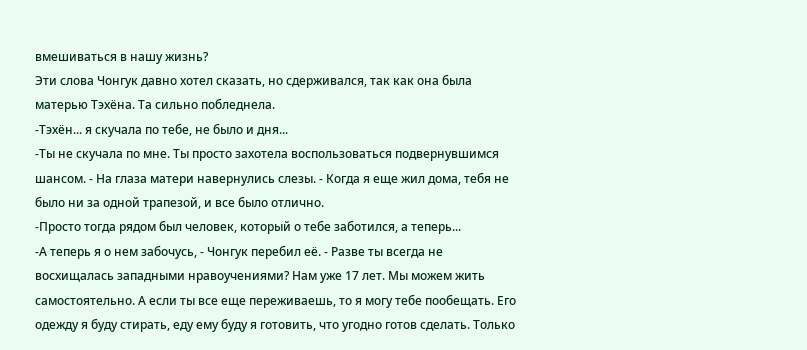вмешиваться в нашу жизнь?
Эти слова Чонгук давно хотел сказать, но сдерживался, так как она была матерью Тэхёна. Та сильно побледнела.
-Тэхён... я скучала по тебе, не было и дня...
-Ты не скучала по мне. Ты просто захотела воспользоваться подвернувшимся шансом. - На глаза матери навернулись слезы. - Когда я еще жил дома, тебя не было ни за одной трапезой, и все было отлично.
-Просто тогда рядом был человек, который о тебе заботился, а теперь...
-А теперь я о нем забочусь, - Чонгук перебил её. - Разве ты всегда не восхищалась западными нравоучениями? Нам уже 17 лет. Мы можем жить самостоятельно. А если ты все еще переживаешь, то я могу тебе пообещать. Его одежду я буду стирать, еду ему буду я готовить, что угодно готов сделать. Только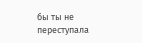бы ты не переступала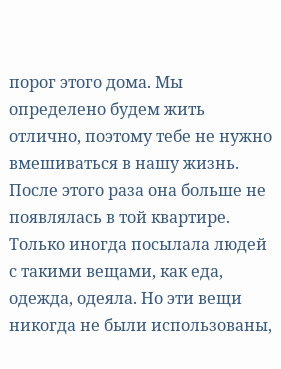порог этого дома. Мы определено будем жить отлично, поэтому тебе не нужно вмешиваться в нашу жизнь.
После этого раза она больше не появлялась в той квартире. Только иногда посылала людей с такими вещами, как еда, одежда, одеяла. Но эти вещи никогда не были использованы,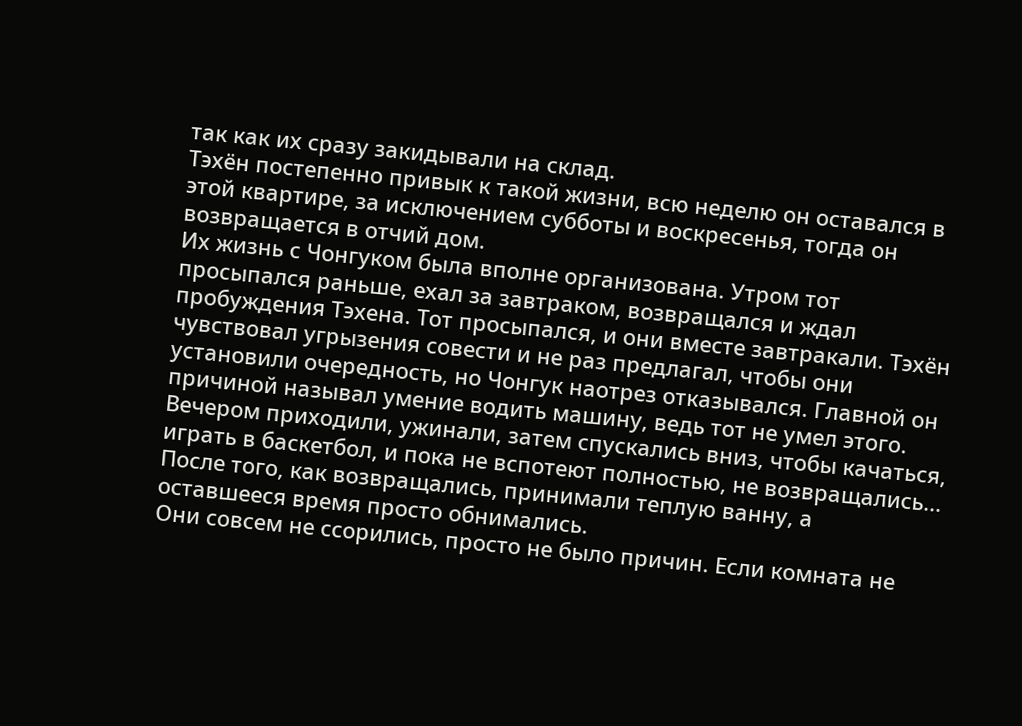так как их сразу закидывали на склад.
Тэхён постепенно привык к такой жизни, всю неделю он оставался в этой квартире, за исключением субботы и воскресенья, тогда он возвращается в отчий дом.
Их жизнь с Чонгуком была вполне организована. Утром тот просыпался раньше, ехал за завтраком, возвращался и ждал пробуждения Тэхена. Тот просыпался, и они вместе завтракали. Тэхён чувствовал угрызения совести и не раз предлагал, чтобы они установили очередность, но Чонгук наотрез отказывался. Главной он причиной называл умение водить машину, ведь тот не умел этого. Вечером приходили, ужинали, затем спускались вниз, чтобы качаться, играть в баскетбол, и пока не вспотеют полностью, не возвращались...
После того, как возвращались, принимали теплую ванну, а оставшееся время просто обнимались.
Они совсем не ссорились, просто не было причин. Если комната не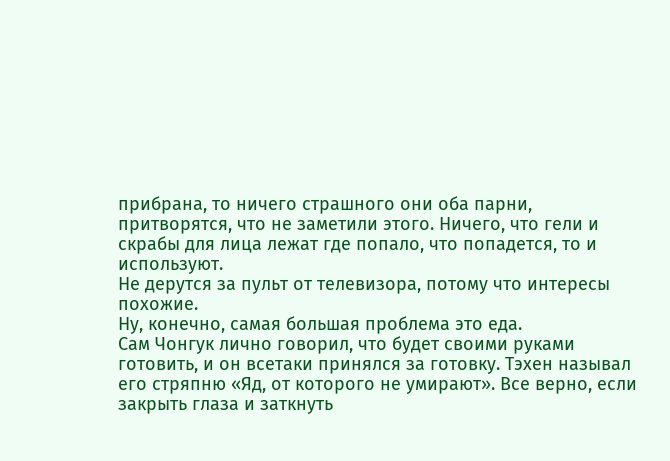прибрана, то ничего страшного они оба парни, притворятся, что не заметили этого. Ничего, что гели и скрабы для лица лежат где попало, что попадется, то и используют.
Не дерутся за пульт от телевизора, потому что интересы похожие.
Ну, конечно, самая большая проблема это еда.
Сам Чонгук лично говорил, что будет своими руками готовить, и он всетаки принялся за готовку. Тэхен называл его стряпню «Яд, от которого не умирают». Все верно, если закрыть глаза и заткнуть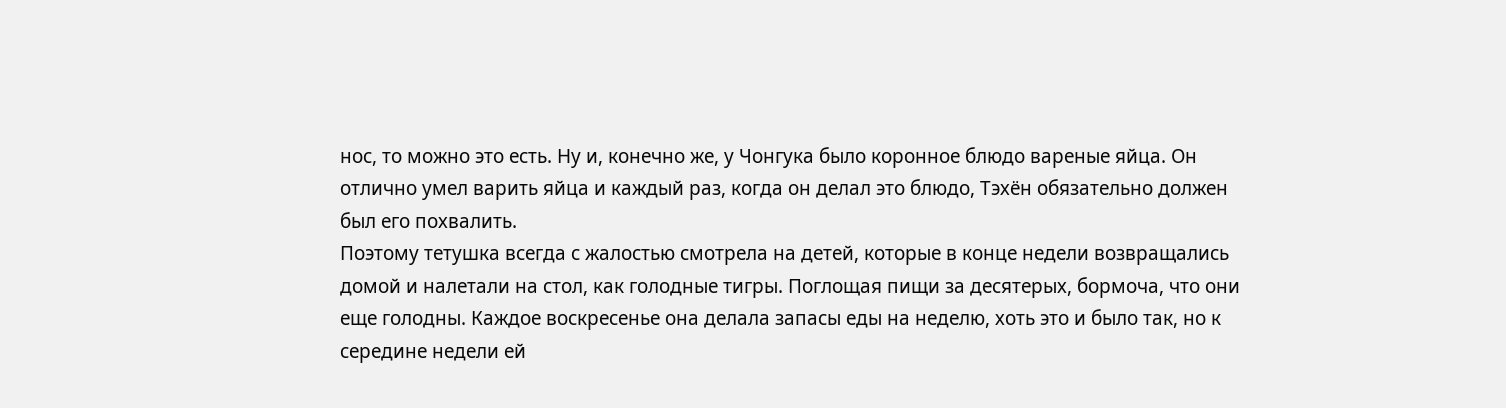нос, то можно это есть. Ну и, конечно же, у Чонгука было коронное блюдо вареные яйца. Он отлично умел варить яйца и каждый раз, когда он делал это блюдо, Тэхён обязательно должен был его похвалить.
Поэтому тетушка всегда с жалостью смотрела на детей, которые в конце недели возвращались домой и налетали на стол, как голодные тигры. Поглощая пищи за десятерых, бормоча, что они еще голодны. Каждое воскресенье она делала запасы еды на неделю, хоть это и было так, но к середине недели ей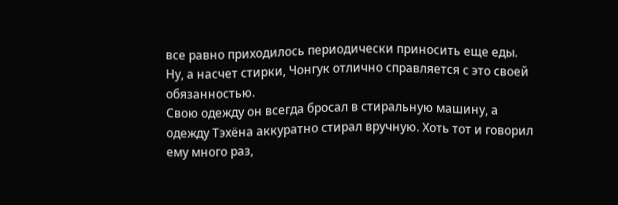все равно приходилось периодически приносить еще еды. Ну, а насчет стирки, Чонгук отлично справляется с это своей обязанностью.
Свою одежду он всегда бросал в стиральную машину, а одежду Тэхёна аккуратно стирал вручную. Хоть тот и говорил ему много раз,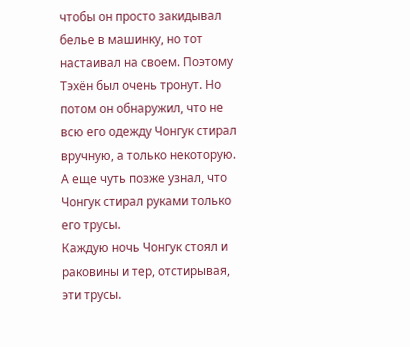чтобы он просто закидывал белье в машинку, но тот настаивал на своем. Поэтому Тэхён был очень тронут. Но потом он обнаружил, что не всю его одежду Чонгук стирал вручную, а только некоторую. А еще чуть позже узнал, что Чонгук стирал руками только его трусы.
Каждую ночь Чонгук стоял и раковины и тер, отстирывая, эти трусы.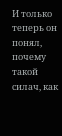И только теперь он понял, почему такой силач, как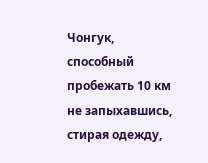Чонгук, способный пробежать 10 км не запыхавшись, стирая одежду,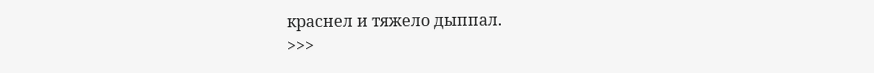краснел и тяжело дыппал.
>>>